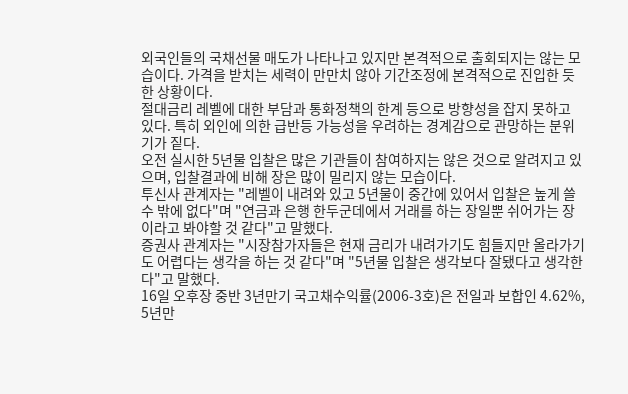외국인들의 국채선물 매도가 나타나고 있지만 본격적으로 출회되지는 않는 모습이다. 가격을 받치는 세력이 만만치 않아 기간조정에 본격적으로 진입한 듯한 상황이다.
절대금리 레벨에 대한 부담과 통화정책의 한계 등으로 방향성을 잡지 못하고 있다. 특히 외인에 의한 급반등 가능성을 우려하는 경계감으로 관망하는 분위기가 짙다.
오전 실시한 5년물 입찰은 많은 기관들이 참여하지는 않은 것으로 알려지고 있으며, 입찰결과에 비해 장은 많이 밀리지 않는 모습이다.
투신사 관계자는 "레벨이 내려와 있고 5년물이 중간에 있어서 입찰은 높게 쓸수 밖에 없다"며 "연금과 은행 한두군데에서 거래를 하는 장일뿐 쉬어가는 장이라고 봐야할 것 같다"고 말했다.
증권사 관계자는 "시장참가자들은 현재 금리가 내려가기도 힘들지만 올라가기도 어렵다는 생각을 하는 것 같다"며 "5년물 입찰은 생각보다 잘됐다고 생각한다"고 말했다.
16일 오후장 중반 3년만기 국고채수익률(2006-3호)은 전일과 보합인 4.62%, 5년만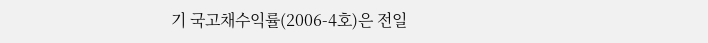기 국고채수익률(2006-4호)은 전일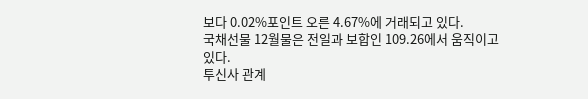보다 0.02%포인트 오른 4.67%에 거래되고 있다.
국채선물 12월물은 전일과 보합인 109.26에서 움직이고 있다.
투신사 관계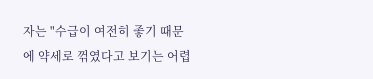자는 "수급이 여전히 좋기 때문에 약세로 꺾였다고 보기는 어렵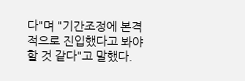다"며 "기간조정에 본격적으로 진입했다고 봐야할 것 같다"고 말했다.